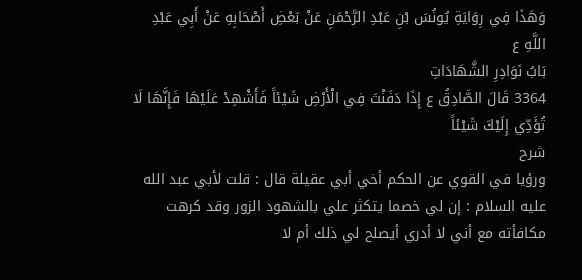وَهَذَا فِي رِوَايَةِ يُونُسَ بْنِ عَبْدِ الرَّحْمَنِ عَنْ بَعْضِ أَصْحَابِهِ عَنْ أَبِي عَبْدِ اللَّهِ ع
بَابُ نَوَادِرِ الشَّهَادَاتِ
3364 قَالَ الصَّادِقُ ع إِذَا دَفَنْتَ فِي الْأَرْضِ شَيْئاً فَأَشْهِدْ عَلَيْهَا فَإِنَّهَا لَا تُؤَدِّي إِلَيْكَ شَيْئاً
شرح
ورؤيا في القوي عن الحكم أخي أبي عقيلة قال : قلت لأبي عبد الله عليه السلام : إن لي خصما يتكثر علي بالشهود الزور وقد كرهت مكافأته مع أني لا أدري أيصلح لي ذلك أم لا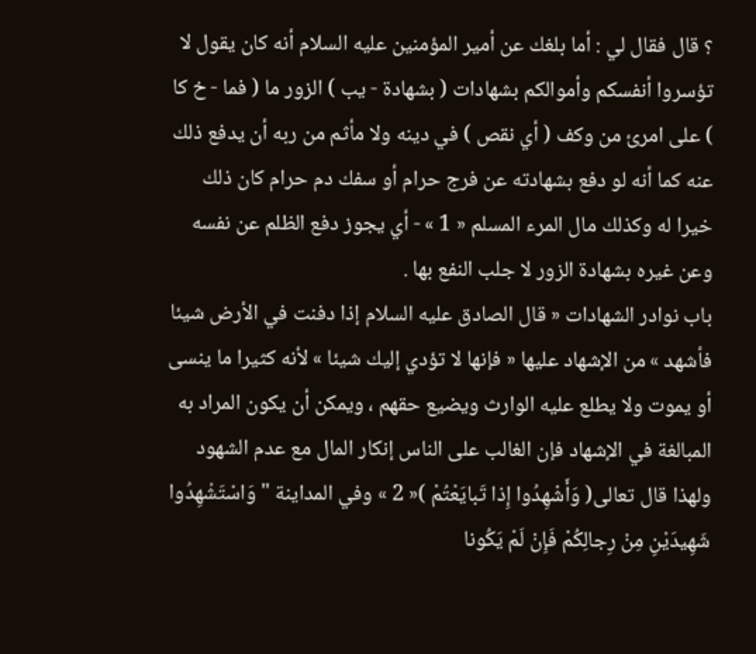؟ قال فقال لي : أما بلغك عن أمير المؤمنين عليه السلام أنه كان يقول لا تؤسروا أنفسكم وأموالكم بشهادات ( بشهادة - يب ) الزور ما ( فما - خ كا ) على امرئ من وكف ( أي نقص ) في دينه ولا مأثم من ربه أن يدفع ذلك عنه كما أنه لو دفع بشهادته عن فرج حرام أو سفك دم حرام كان ذلك خيرا له وكذلك مال المرء المسلم « 1 » - أي يجوز دفع الظلم عن نفسه وعن غيره بشهادة الزور لا جلب النفع بها .
باب نوادر الشهادات « قال الصادق عليه السلام إذا دفنت في الأرض شيئا فأشهد » من الإشهاد عليها « فإنها لا تؤدي إليك شيئا » لأنه كثيرا ما ينسى أو يموت ولا يطلع عليه الوارث ويضيع حقهم ، ويمكن أن يكون المراد به المبالغة في الإشهاد فإن الغالب على الناس إنكار المال مع عدم الشهود ولهذا قال تعالى( وَأَشْهِدُوا إِذا تَبايَعْتُمْ )« 2 » وفي المداينة "وَاسْتَشْهِدُوا شَهِيدَيْنِ مِنْ رِجالِكُمْ فَإِنْ لَمْ يَكُونا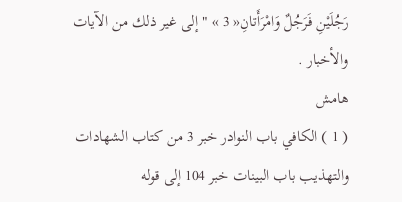رَجُلَيْنِ فَرَجُلٌ وَامْرَأَتانِ« 3 » " إلى غير ذلك من الآيات والأخبار .
هامش
( 1 ) الكافي باب النوادر خبر 3 من كتاب الشهادات والتهذيب باب البينات خبر 104 إلى قوله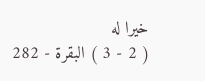خيرا له
( 2 - 3 ) البقرة - 282